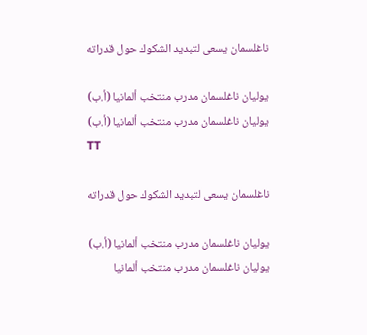ناغلسمان يسعى لتبديد الشكوك حول قدراته

يوليان ناغلسمان مدرب منتخب ألمانيا (أ.ب)
يوليان ناغلسمان مدرب منتخب ألمانيا (أ.ب)
TT

ناغلسمان يسعى لتبديد الشكوك حول قدراته

يوليان ناغلسمان مدرب منتخب ألمانيا (أ.ب)
يوليان ناغلسمان مدرب منتخب ألمانيا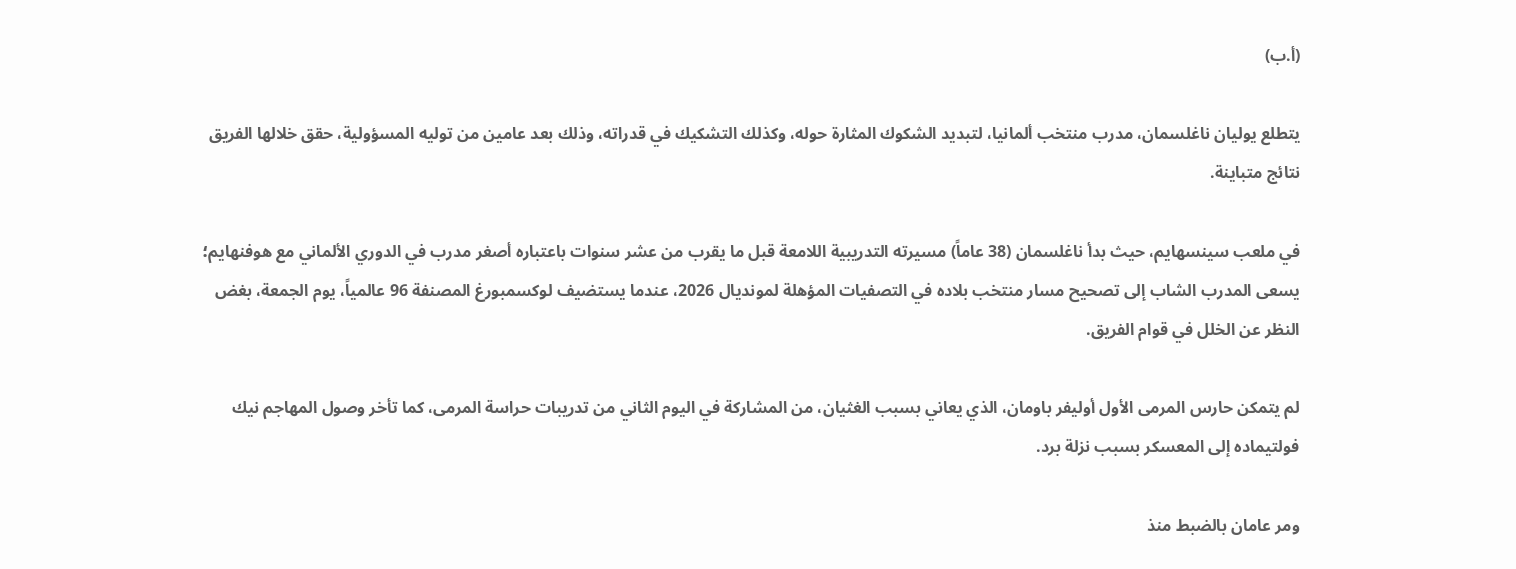(أ.ب)

يتطلع يوليان ناغلسمان، مدرب منتخب ألمانيا، لتبديد الشكوك المثارة حوله، وكذلك التشكيك في قدراته، وذلك بعد عامين من توليه المسؤولية، حقق خلالها الفريق نتائج متباينة.

في ملعب سينسهايم، حيث بدأ ناغلسمان (38 عاماً) مسيرته التدريبية اللامعة قبل ما يقرب من عشر سنوات باعتباره أصغر مدرب في الدوري الألماني مع هوفنهايم؛ يسعى المدرب الشاب إلى تصحيح مسار منتخب بلاده في التصفيات المؤهلة لمونديال 2026، عندما يستضيف لوكسمبورغ المصنفة 96 عالمياً، يوم الجمعة، بغض النظر عن الخلل في قوام الفريق.

لم يتمكن حارس المرمى الأول أوليفر باومان، الذي يعاني بسبب الغثيان، من المشاركة في اليوم الثاني من تدريبات حراسة المرمى، كما تأخر وصول المهاجم نيك فولتيماده إلى المعسكر بسبب نزلة برد.

ومر عامان بالضبط منذ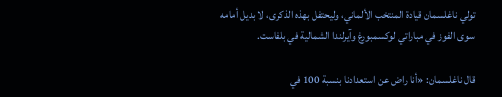تولي ناغلسمان قيادة المنتخب الألماني، وليحتفل بهذه الذكرى، لا بديل أمامه سوى الفوز في مباراتي لوكسمبورغ وآيرلندا الشمالية في بلفاست.

قال ناغلسمان: «أنا راض عن استعدادنا بنسبة 100 في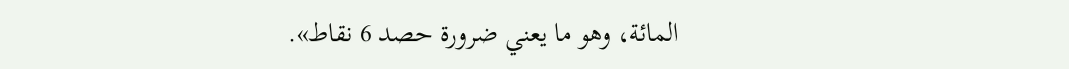المائة، وهو ما يعني ضرورة حصد 6 نقاط».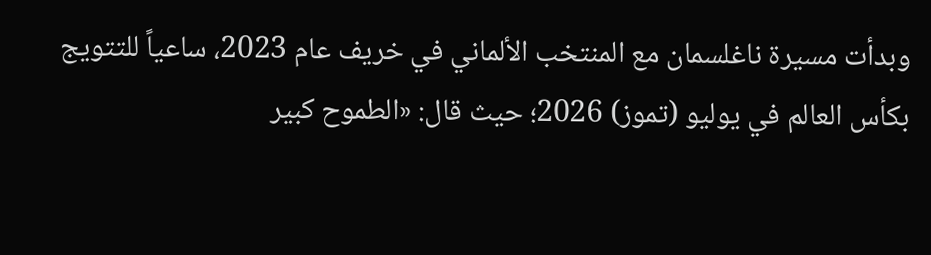وبدأت مسيرة ناغلسمان مع المنتخب الألماني في خريف عام 2023، ساعياً للتتويج بكأس العالم في يوليو (تموز) 2026؛ حيث قال: «الطموح كبير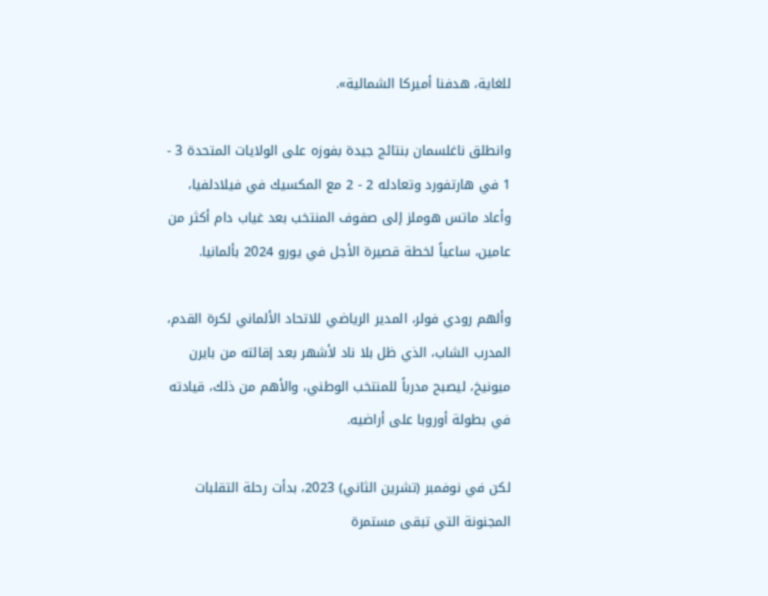للغاية، هدفنا أميركا الشمالية».

وانطلق ناغلسمان بنتائج جيدة بفوزه على الولايات المتحدة 3 - 1 في هارتفورد وتعادله 2 - 2 مع المكسيك في فيلادلفيا، وأعاد ماتس هوملز إلى صفوف المنتخب بعد غياب دام أكثر من عامين، ساعياً لخطة قصيرة الأجل في يورو 2024 بألمانيا.

وألهم رودي فولر، المدير الرياضي للاتحاد الألماني لكرة القدم، المدرب الشاب، الذي ظل بلا ناد لأشهر بعد إقالته من بايرن ميونيخ، ليصبح مدرباً للمنتخب الوطني، والأهم من ذلك، قيادته في بطولة أوروبا على أراضيه.

لكن في نوفمبر (تشرين الثاني) 2023، بدأت رحلة التقلبات المجنونة التي تبقى مستمرة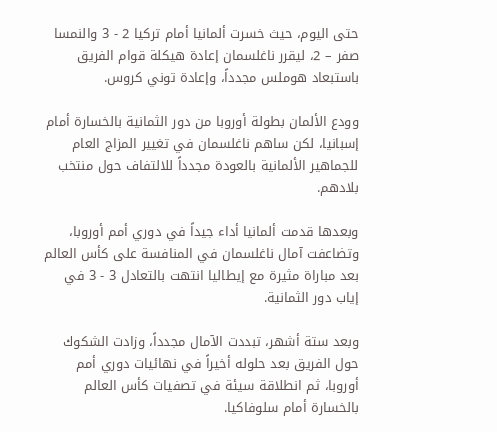حتى اليوم، حيث خسرت ألمانيا أمام تركيا 2 - 3 والنمسا صفر – 2، ليقرر ناغلسمان إعادة هيكلة قوام الفريق باستبعاد هوملس مجدداً، وإعادة توني كروس.

وودع الألمان بطولة أوروبا من دور الثمانية بالخسارة أمام إسبانيا، لكن ساهم ناغلسمان في تغيير المزاج العام للجماهير الألمانية بالعودة مجدداً للالتفاف حول منتخب بلادهم.

وبعدها قدمت ألمانيا أداء جيداً في دوري أمم أوروبا، وتضاعفت آمال ناغلسمان في المنافسة على كأس العالم بعد مباراة مثيرة مع إيطاليا انتهت بالتعادل 3 - 3 في إياب دور الثمانية.

وبعد ستة أشهر، تبددت الآمال مجدداً، وزادت الشكوك حول الفريق بعد حلوله أخيراً في نهائيات دوري أمم أوروبا، ثم انطلاقة سيئة في تصفيات كأس العالم بالخسارة أمام سلوفاكيا.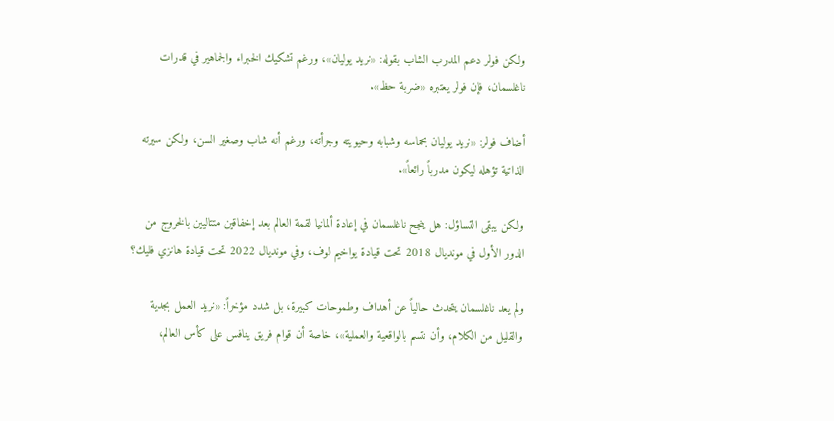ولكن فولر دعم المدرب الشاب بقوله: «نريد يوليان»، ورغم تشكيك الخبراء والجماهير في قدرات ناغلسمان، فإن فولر يعتبره «ضربة حظ».

أضاف فولر: «نريد يوليان بحماسه وشبابه وحيويته وجرأته، ورغم أنه شاب وصغير السن، ولكن سيرته الذاتية تؤهله ليكون مدرباً رائعاً».

ولكن يبقى التساؤل: هل ينجح ناغلسمان في إعادة ألمانيا لقمة العالم بعد إخفاقين متتاليين بالخروج من الدور الأول في مونديال 2018 تحت قيادة يواخيم لوف، وفي مونديال 2022 تحت قيادة هانزي فليك؟

ولم يعد ناغلسمان يتحدث حالياً عن أهداف وطموحات كبيرة، بل شدد مؤخراً: «نريد العمل بجدية والقليل من الكلام، وأن نتسم بالواقعية والعملية»، خاصة أن قوام فريق ينافس على كأس العالم،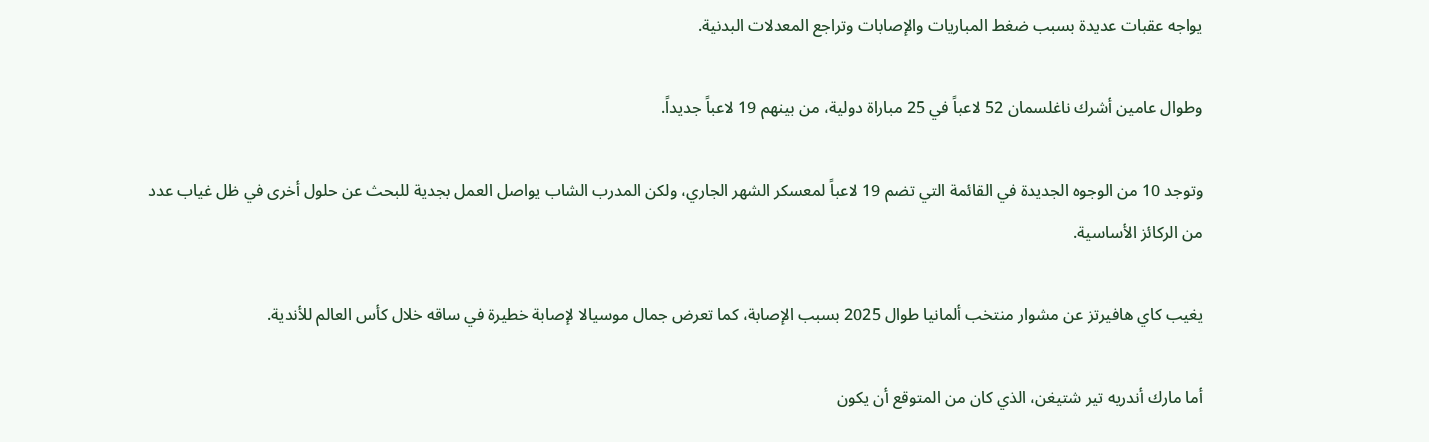يواجه عقبات عديدة بسبب ضغط المباريات والإصابات وتراجع المعدلات البدنية.

وطوال عامين أشرك ناغلسمان 52 لاعباً في 25 مباراة دولية، من بينهم 19 لاعباً جديداً.

وتوجد 10 من الوجوه الجديدة في القائمة التي تضم 19 لاعباً لمعسكر الشهر الجاري، ولكن المدرب الشاب يواصل العمل بجدية للبحث عن حلول أخرى في ظل غياب عدد من الركائز الأساسية.

يغيب كاي هافيرتز عن مشوار منتخب ألمانيا طوال 2025 بسبب الإصابة، كما تعرض جمال موسيالا لإصابة خطيرة في ساقه خلال كأس العالم للأندية.

أما مارك أندريه تير شتيغن، الذي كان من المتوقع أن يكون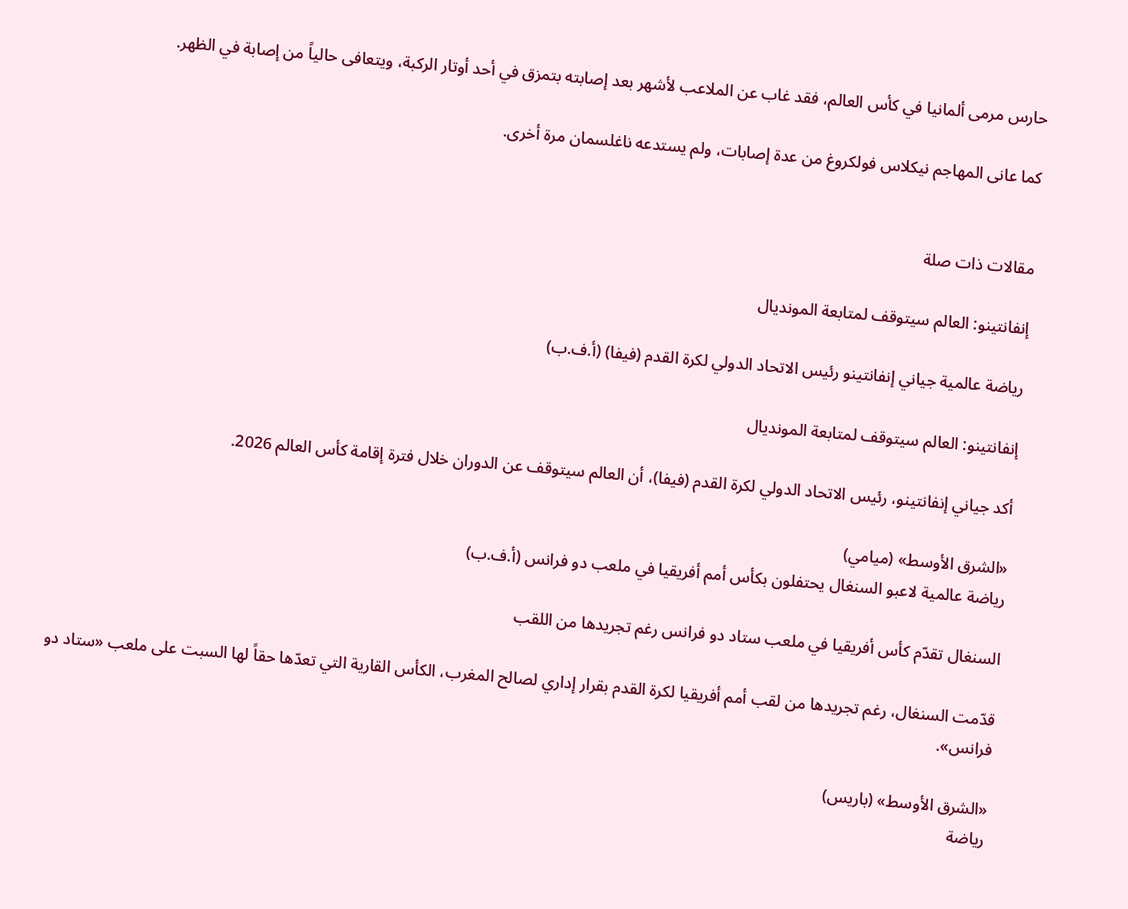حارس مرمى ألمانيا في كأس العالم، فقد غاب عن الملاعب لأشهر بعد إصابته بتمزق في أحد أوتار الركبة، ويتعافى حالياً من إصابة في الظهر.

كما عانى المهاجم نيكلاس فولكروغ من عدة إصابات، ولم يستدعه ناغلسمان مرة أخرى.


مقالات ذات صلة

إنفانتينو: العالم سيتوقف لمتابعة المونديال

رياضة عالمية جياني إنفانتينو رئيس الاتحاد الدولي لكرة القدم (فيفا) (أ.ف.ب)

إنفانتينو: العالم سيتوقف لمتابعة المونديال

أكد جياني إنفانتينو، رئيس الاتحاد الدولي لكرة القدم (فيفا)، أن العالم سيتوقف عن الدوران خلال فترة إقامة كأس العالم 2026.

«الشرق الأوسط» (ميامي)
رياضة عالمية لاعبو السنغال يحتفلون بكأس أمم أفريقيا في ملعب دو فرانس (أ.ف.ب)

السنغال تقدّم كأس أفريقيا في ملعب ستاد دو فرانس رغم تجريدها من اللقب

قدّمت السنغال، رغم تجريدها من لقب أمم أفريقيا لكرة القدم بقرار إداري لصالح المغرب، الكأس القارية التي تعدّها حقاً لها السبت على ملعب «ستاد دو فرانس».

«الشرق الأوسط» (باريس)
رياضة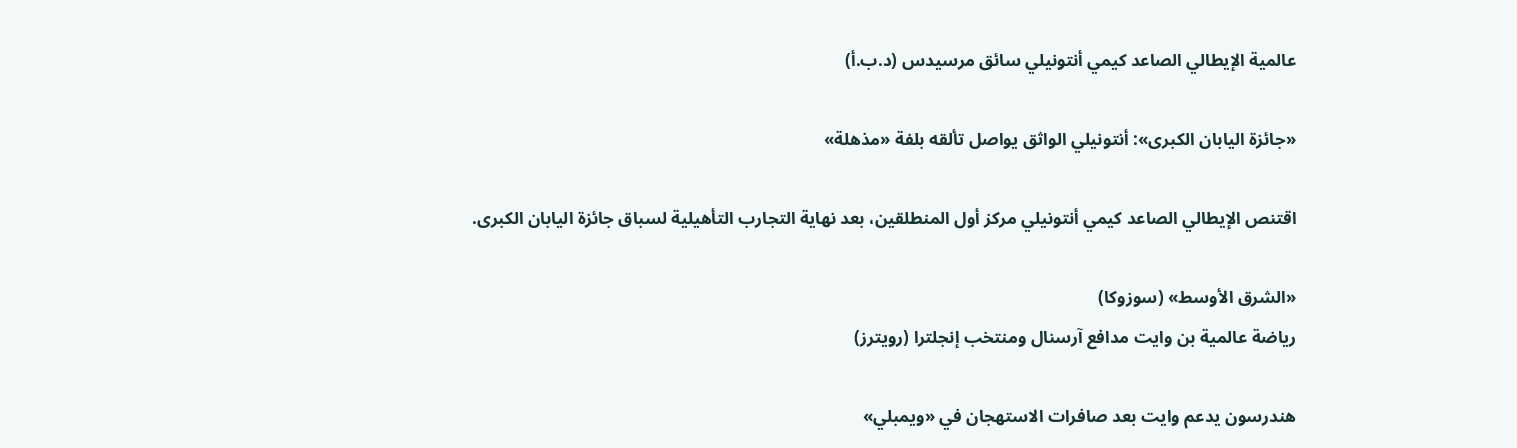عالمية الإيطالي الصاعد كيمي أنتونيلي سائق مرسيدس (د.ب.أ)

«جائزة اليابان الكبرى»: أنتونيلي الواثق يواصل تألقه بلفة «مذهلة»

اقتنص الإيطالي الصاعد كيمي أنتونيلي مركز أول المنطلقين، بعد نهاية التجارب التأهيلية لسباق جائزة اليابان الكبرى.

«الشرق الأوسط» (سوزوكا)
رياضة عالمية بن وايت مدافع آرسنال ومنتخب إنجلترا (رويترز)

هندرسون يدعم وايت بعد صافرات الاستهجان في «ويمبلي»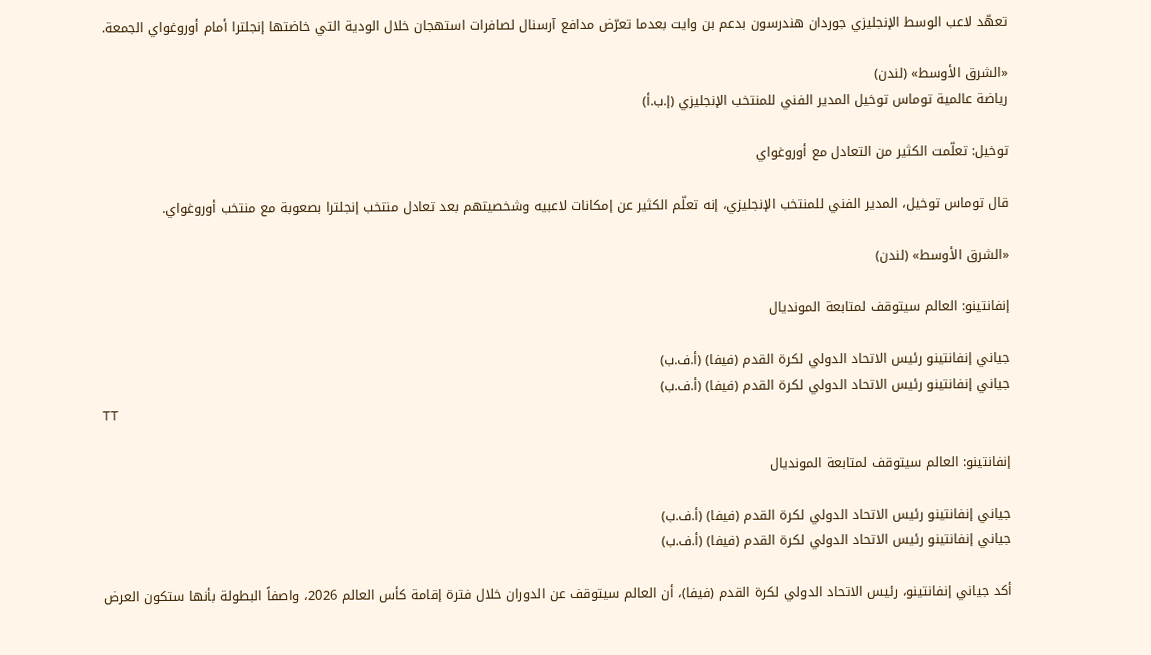تعهّد لاعب الوسط الإنجليزي جوردان هندرسون بدعم بن وايت بعدما تعرّض مدافع آرسنال لصافرات استهجان خلال الودية التي خاضتها إنجلترا أمام أوروغواي الجمعة.

«الشرق الأوسط» (لندن)
رياضة عالمية توماس توخيل المدير الفني للمنتخب الإنجليزي (إ.ب.أ)

توخيل: تعلّمت الكثير من التعادل مع أوروغواي

قال توماس توخيل، المدير الفني للمنتخب الإنجليزي، إنه تعلّم الكثير عن إمكانات لاعبيه وشخصيتهم بعد تعادل منتخب إنجلترا بصعوبة مع منتخب أوروغواي.

«الشرق الأوسط» (لندن)

إنفانتينو: العالم سيتوقف لمتابعة المونديال

جياني إنفانتينو رئيس الاتحاد الدولي لكرة القدم (فيفا) (أ.ف.ب)
جياني إنفانتينو رئيس الاتحاد الدولي لكرة القدم (فيفا) (أ.ف.ب)
TT

إنفانتينو: العالم سيتوقف لمتابعة المونديال

جياني إنفانتينو رئيس الاتحاد الدولي لكرة القدم (فيفا) (أ.ف.ب)
جياني إنفانتينو رئيس الاتحاد الدولي لكرة القدم (فيفا) (أ.ف.ب)

أكد جياني إنفانتينو، رئيس الاتحاد الدولي لكرة القدم (فيفا)، أن العالم سيتوقف عن الدوران خلال فترة إقامة كأس العالم 2026، واصفاً البطولة بأنها ستكون العرض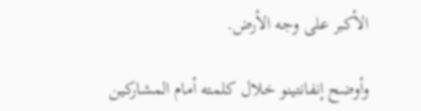الأكبر على وجه الأرض.

وأوضح إنفانتينو خلال كلمته أمام المشاركين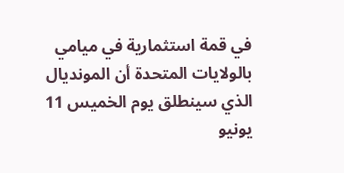في قمة استثمارية في ميامي بالولايات المتحدة أن المونديال الذي سينطلق يوم الخميس 11 يونيو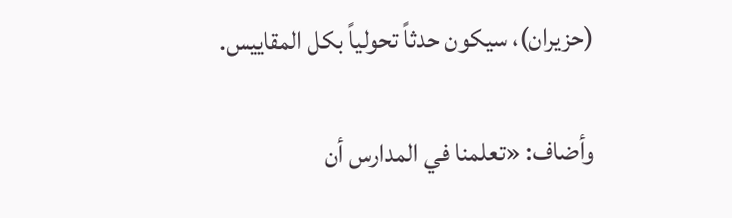(حزيران)، سيكون حدثاً تحولياً بكل المقاييس.

وأضاف: «تعلمنا في المدارس أن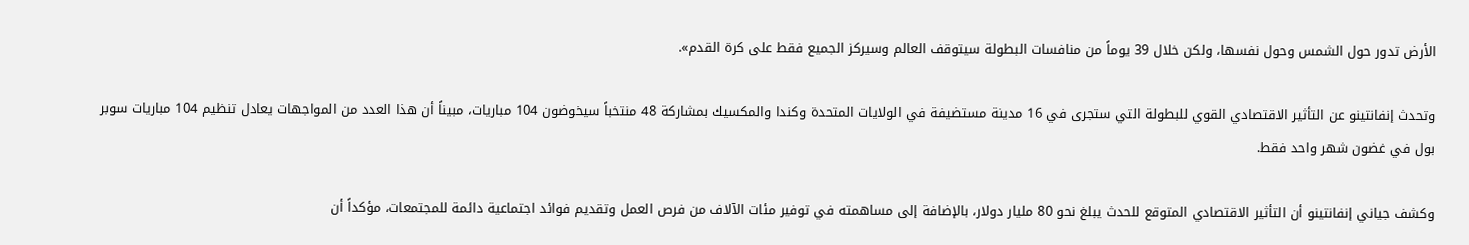الأرض تدور حول الشمس وحول نفسها، ولكن خلال 39 يوماً من منافسات البطولة سيتوقف العالم وسيركز الجميع فقط على كرة القدم».

وتحدث إنفانتينو عن التأثير الاقتصادي القوي للبطولة التي ستجرى في 16 مدينة مستضيفة في الولايات المتحدة وكندا والمكسيك بمشاركة 48 منتخباً سيخوضون 104 مباريات، مبيناً أن هذا العدد من المواجهات يعادل تنظيم 104 مباريات سوبر بول في غضون شهر واحد فقط.

وكشف جياني إنفانتينو أن التأثير الاقتصادي المتوقع للحدث يبلغ نحو 80 مليار دولار، بالإضافة إلى مساهمته في توفير مئات الآلاف من فرص العمل وتقديم فوائد اجتماعية دائمة للمجتمعات، مؤكداً أن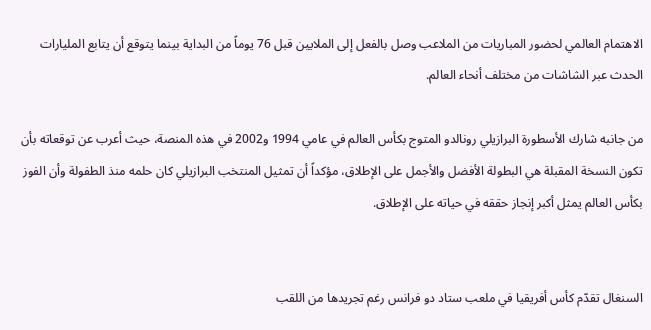الاهتمام العالمي لحضور المباريات من الملاعب وصل بالفعل إلى الملايين قبل 76 يوماً من البداية بينما يتوقع أن يتابع المليارات الحدث عبر الشاشات من مختلف أنحاء العالم.

من جانبه شارك الأسطورة البرازيلي رونالدو المتوج بكأس العالم في عامي 1994 و2002 في هذه المنصة، حيث أعرب عن توقعاته بأن تكون النسخة المقبلة هي البطولة الأفضل والأجمل على الإطلاق، مؤكداً أن تمثيل المنتخب البرازيلي كان حلمه منذ الطفولة وأن الفوز بكأس العالم يمثل أكبر إنجاز حققه في حياته على الإطلاق.


السنغال تقدّم كأس أفريقيا في ملعب ستاد دو فرانس رغم تجريدها من اللقب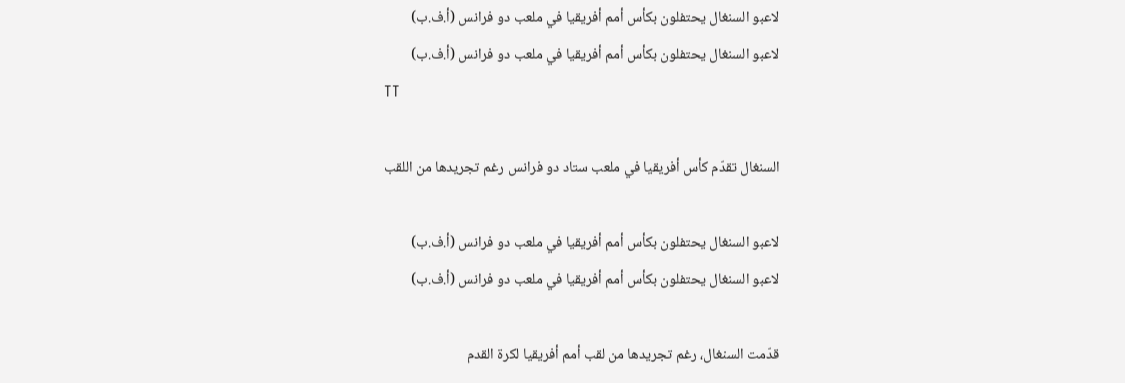لاعبو السنغال يحتفلون بكأس أمم أفريقيا في ملعب دو فرانس (أ.ف.ب)
لاعبو السنغال يحتفلون بكأس أمم أفريقيا في ملعب دو فرانس (أ.ف.ب)
TT

السنغال تقدّم كأس أفريقيا في ملعب ستاد دو فرانس رغم تجريدها من اللقب

لاعبو السنغال يحتفلون بكأس أمم أفريقيا في ملعب دو فرانس (أ.ف.ب)
لاعبو السنغال يحتفلون بكأس أمم أفريقيا في ملعب دو فرانس (أ.ف.ب)

قدّمت السنغال، رغم تجريدها من لقب أمم أفريقيا لكرة القدم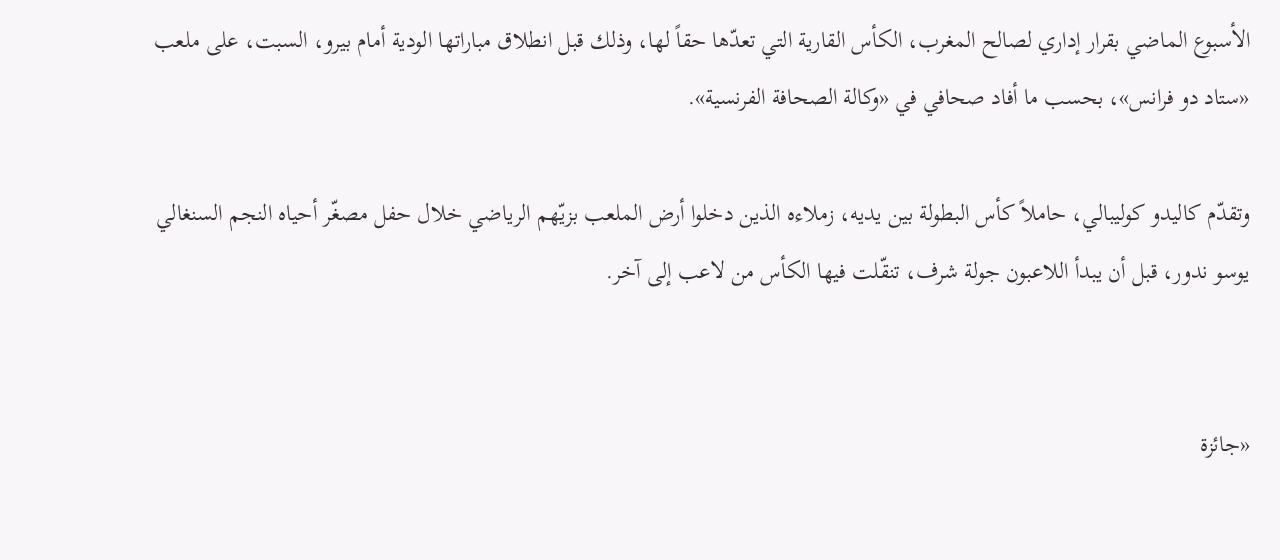الأسبوع الماضي بقرار إداري لصالح المغرب، الكأس القارية التي تعدّها حقاً لها، وذلك قبل انطلاق مباراتها الودية أمام بيرو، السبت، على ملعب «ستاد دو فرانس»، بحسب ما أفاد صحافي في «وكالة الصحافة الفرنسية».

وتقدّم كاليدو كوليبالي، حاملاً كأس البطولة بين يديه، زملاءه الذين دخلوا أرض الملعب بزيّهم الرياضي خلال حفل مصغّر أحياه النجم السنغالي يوسو ندور، قبل أن يبدأ اللاعبون جولة شرف، تنقّلت فيها الكأس من لاعب إلى آخر.


«جائزة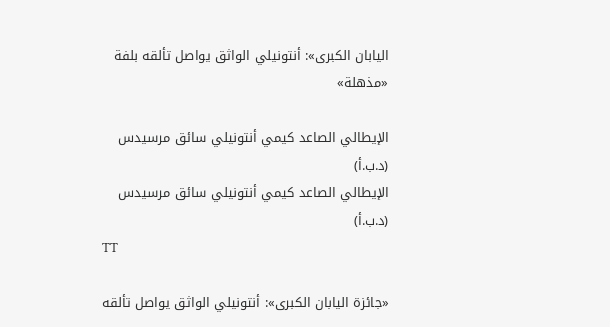اليابان الكبرى»: أنتونيلي الواثق يواصل تألقه بلفة «مذهلة»

الإيطالي الصاعد كيمي أنتونيلي سائق مرسيدس (د.ب.أ)
الإيطالي الصاعد كيمي أنتونيلي سائق مرسيدس (د.ب.أ)
TT

«جائزة اليابان الكبرى»: أنتونيلي الواثق يواصل تألقه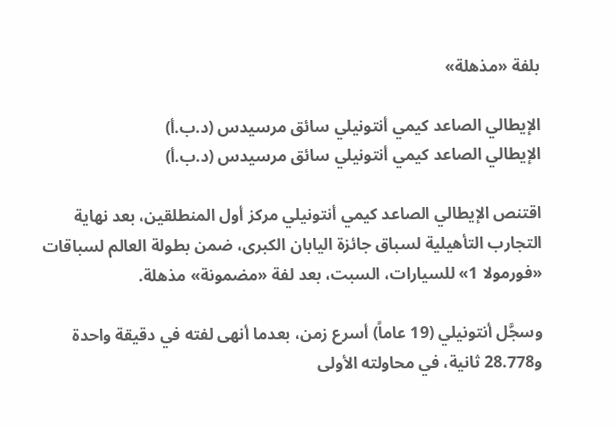بلفة «مذهلة»

الإيطالي الصاعد كيمي أنتونيلي سائق مرسيدس (د.ب.أ)
الإيطالي الصاعد كيمي أنتونيلي سائق مرسيدس (د.ب.أ)

اقتنص الإيطالي الصاعد كيمي أنتونيلي مركز أول المنطلقين، بعد نهاية التجارب التأهيلية لسباق جائزة اليابان الكبرى، ضمن بطولة العالم لسباقات «فورمولا 1» للسيارات، السبت، بعد لفة «مضمونة» مذهلة.

وسجَّل أنتونيلي (19 عاماً) أسرع زمن، بعدما أنهى لفته في دقيقة واحدة و28.778 ثانية، في محاولته الأولى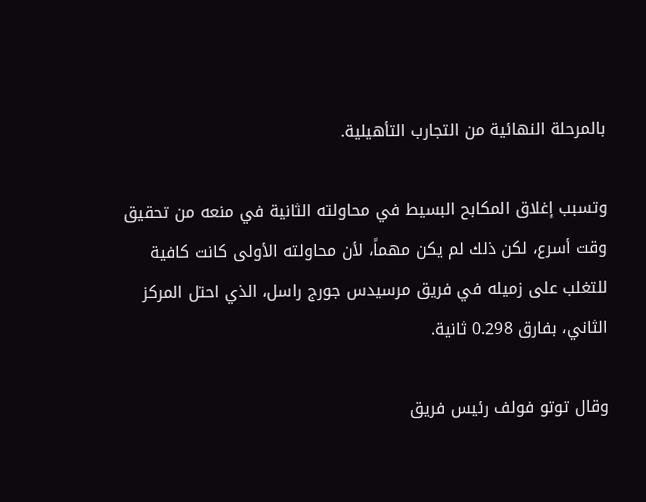بالمرحلة النهائية من التجارب التأهيلية.

وتسبب إغلاق المكابح البسيط في محاولته الثانية في منعه من تحقيق وقت أسرع، لكن ذلك لم يكن مهماً، لأن محاولته الأولى كانت كافية للتغلب على زميله في فريق مرسيدس جورج راسل، الذي احتل المركز الثاني، بفارق 0.298 ثانية.

وقال توتو فولف رئيس فريق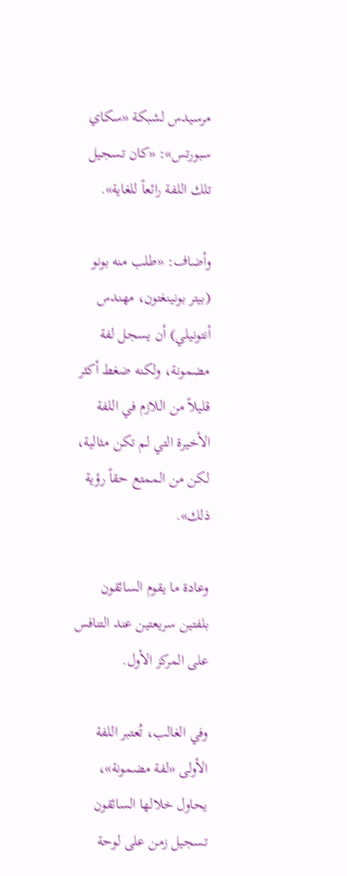مرسيدس لشبكة «سكاي سبورتس»: «كان تسجيل تلك اللفة رائعاً للغاية».

وأضاف: «طلب منه بونو (بيتر بونينغتون، مهندس أنتونيلي) أن يسجل لفة مضمونة، ولكنه ضغط أكثر قليلاً من اللازم في اللفة الأخيرة التي لم تكن مثالية، لكن من الممتع حقاً رؤية ذلك».

وعادة ما يقوم السائقون بلفتين سريعتين عند التنافس على المركز الأول.

وفي الغالب، تُعتبر اللفة الأولى «لفة مضمونة»، يحاول خلالها السائقون تسجيل زمن على لوحة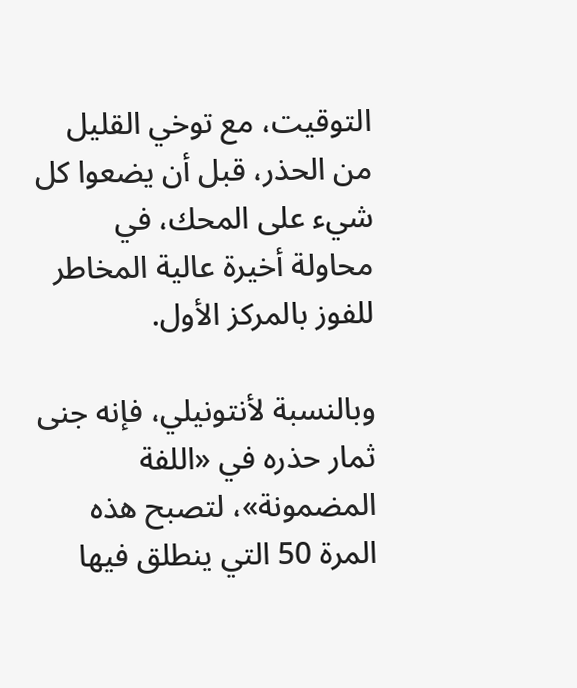التوقيت، مع توخي القليل من الحذر، قبل أن يضعوا كل شيء على المحك، في محاولة أخيرة عالية المخاطر للفوز بالمركز الأول.

وبالنسبة لأنتونيلي، فإنه جنى ثمار حذره في «اللفة المضمونة»، لتصبح هذه المرة 50 التي ينطلق فيها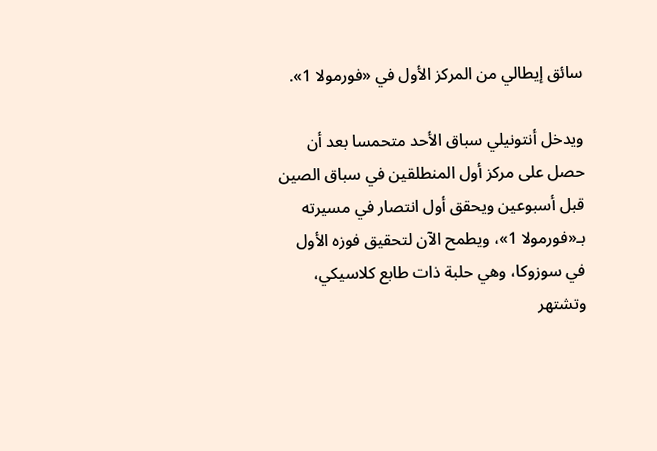سائق إيطالي من المركز الأول في «فورمولا 1».

ويدخل أنتونيلي سباق الأحد متحمسا بعد أن حصل على مركز أول المنطلقين في سباق الصين قبل أسبوعين ويحقق أول انتصار في مسيرته بـ«فورمولا 1»، ويطمح الآن لتحقيق فوزه الأول في سوزوكا، وهي حلبة ذات طابع كلاسيكي، وتشتهر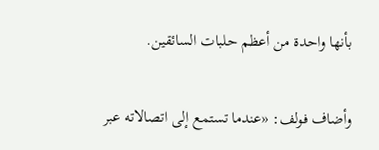بأنها واحدة من أعظم حلبات السائقين.

وأضاف فولف: «عندما تستمع إلى اتصالاته عبر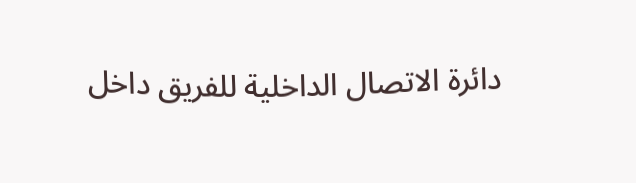دائرة الاتصال الداخلية للفريق داخل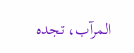المرآب، تجده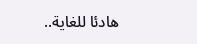هادئا للغاية..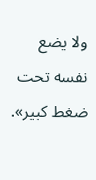ولا يضع نفسه تحت ضغط كبير».